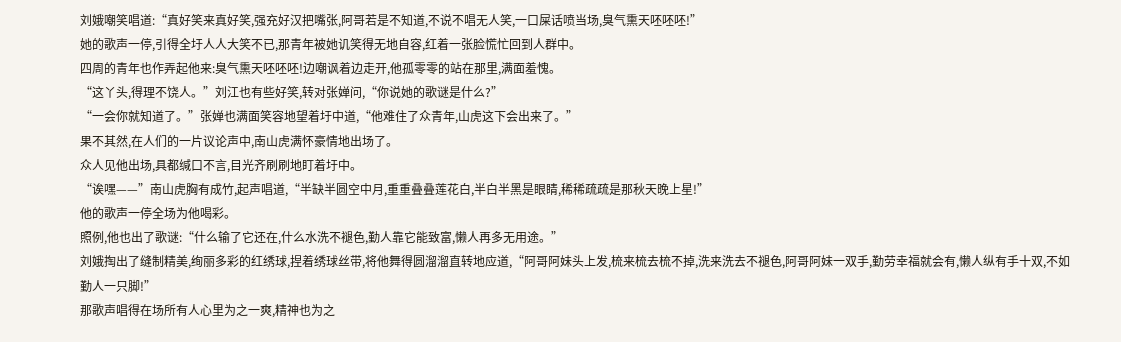刘娥嘲笑唱道:“真好笑来真好笑,强充好汉把嘴张,阿哥若是不知道,不说不唱无人笑,一口屎话喷当场,臭气熏天呸呸呸!”
她的歌声一停,引得全圩人人大笑不已,那青年被她讥笑得无地自容,红着一张脸慌忙回到人群中。
四周的青年也作弄起他来:臭气熏天呸呸呸!边嘲讽着边走开,他孤零零的站在那里,满面羞愧。
“这丫头,得理不饶人。”刘江也有些好笑,转对张婵问,“你说她的歌谜是什么?”
“一会你就知道了。”张婵也满面笑容地望着圩中道,“他难住了众青年,山虎这下会出来了。”
果不其然,在人们的一片议论声中,南山虎满怀豪情地出场了。
众人见他出场,具都缄口不言,目光齐刷刷地盯着圩中。
“诶嘿——”南山虎胸有成竹,起声唱道,“半缺半圆空中月,重重叠叠莲花白,半白半黑是眼睛,稀稀疏疏是那秋天晚上星!”
他的歌声一停全场为他喝彩。
照例,他也出了歌谜:“什么输了它还在,什么水洗不褪色,勤人靠它能致富,懒人再多无用途。”
刘娥掏出了缝制精美,绚丽多彩的红绣球,捏着绣球丝带,将他舞得圆溜溜直转地应道,“阿哥阿妹头上发,梳来梳去梳不掉,洗来洗去不褪色,阿哥阿妹一双手,勤劳幸福就会有,懒人纵有手十双,不如勤人一只脚!”
那歌声唱得在场所有人心里为之一爽,精神也为之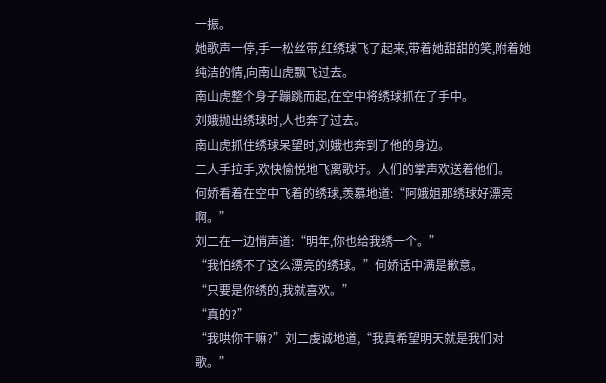一振。
她歌声一停,手一松丝带,红绣球飞了起来,带着她甜甜的笑,附着她纯洁的情,向南山虎飘飞过去。
南山虎整个身子蹦跳而起,在空中将绣球抓在了手中。
刘娥抛出绣球时,人也奔了过去。
南山虎抓住绣球呆望时,刘娥也奔到了他的身边。
二人手拉手,欢快愉悦地飞离歌圩。人们的掌声欢送着他们。
何娇看着在空中飞着的绣球,羡慕地道:“阿娥姐那绣球好漂亮啊。”
刘二在一边悄声道:“明年,你也给我绣一个。”
“我怕绣不了这么漂亮的绣球。”何娇话中满是歉意。
“只要是你绣的,我就喜欢。”
“真的?”
“我哄你干嘛?”刘二虔诚地道,“我真希望明天就是我们对歌。”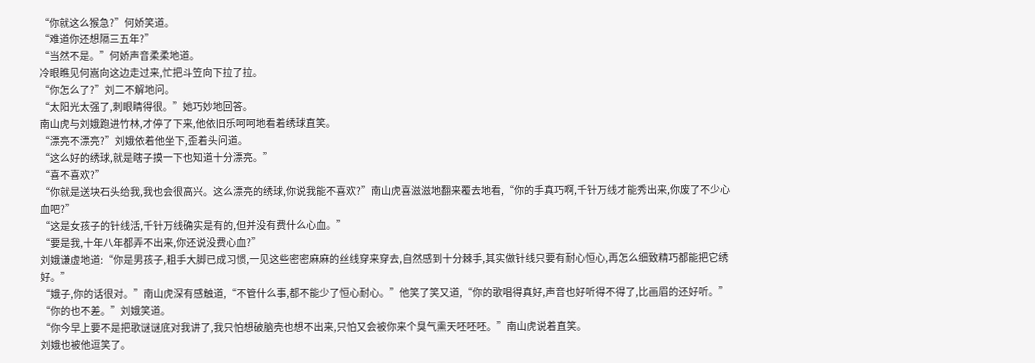“你就这么猴急?”何娇笑道。
“难道你还想隔三五年?”
“当然不是。”何娇声音柔柔地道。
冷眼瞧见何嵩向这边走过来,忙把斗笠向下拉了拉。
“你怎么了?”刘二不解地问。
“太阳光太强了,刺眼睛得很。”她巧妙地回答。
南山虎与刘娥跑进竹林,才停了下来,他依旧乐呵呵地看着绣球直笑。
“漂亮不漂亮?”刘娥依着他坐下,歪着头问道。
“这么好的绣球,就是瞎子摸一下也知道十分漂亮。”
“喜不喜欢?”
“你就是送块石头给我,我也会很高兴。这么漂亮的绣球,你说我能不喜欢?”南山虎喜滋滋地翻来覆去地看,“你的手真巧啊,千针万线才能秀出来,你废了不少心血吧?”
“这是女孩子的针线活,千针万线确实是有的,但并没有费什么心血。”
“要是我,十年八年都弄不出来,你还说没费心血?”
刘娥谦虚地道:“你是男孩子,粗手大脚已成习惯,一见这些密密麻麻的丝线穿来穿去,自然感到十分棘手,其实做针线只要有耐心恒心,再怎么细致精巧都能把它绣好。”
“娥子,你的话很对。”南山虎深有感触道,“不管什么事,都不能少了恒心耐心。”他笑了笑又道,“你的歌唱得真好,声音也好听得不得了,比画眉的还好听。”
“你的也不差。”刘娥笑道。
“你今早上要不是把歌谜谜底对我讲了,我只怕想破脑壳也想不出来,只怕又会被你来个臭气熏天呸呸呸。”南山虎说着直笑。
刘娥也被他逗笑了。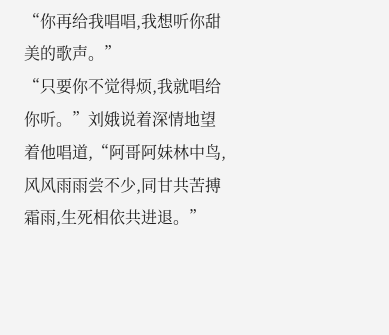“你再给我唱唱,我想听你甜美的歌声。”
“只要你不觉得烦,我就唱给你听。”刘娥说着深情地望着他唱道,“阿哥阿妹林中鸟,风风雨雨尝不少,同甘共苦搏霜雨,生死相依共进退。”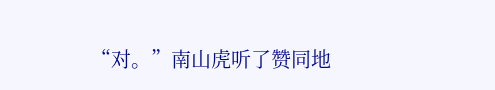“对。”南山虎听了赞同地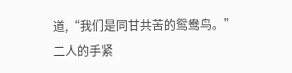道,“我们是同甘共苦的鸳鸯鸟。”
二人的手紧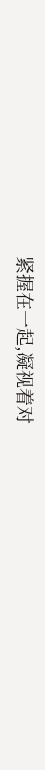紧握在一起,凝视着对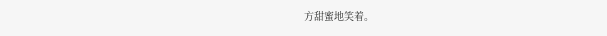方甜蜜地笑着。